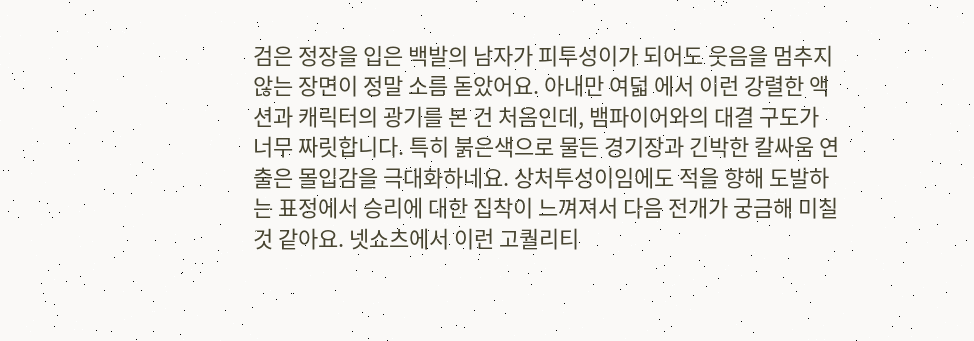검은 정장을 입은 백발의 남자가 피투성이가 되어도 웃음을 멈추지 않는 장면이 정말 소름 돋았어요. 아내만 여덟 에서 이런 강렬한 액션과 캐릭터의 광기를 본 건 처음인데, 뱀파이어와의 대결 구도가 너무 짜릿합니다. 특히 붉은색으로 물든 경기장과 긴박한 칼싸움 연출은 몰입감을 극대화하네요. 상처투성이임에도 적을 향해 도발하는 표정에서 승리에 대한 집착이 느껴져서 다음 전개가 궁금해 미칠 것 같아요. 넷쇼츠에서 이런 고퀄리티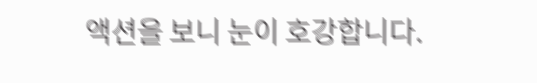액션을 보니 눈이 호강합니다.